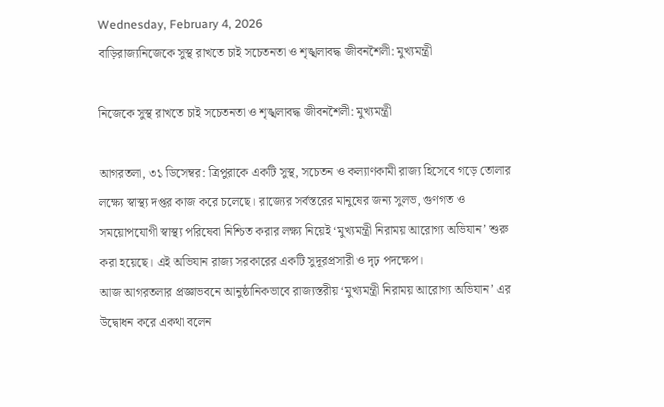Wednesday, February 4, 2026
বাড়িরাজ্যনিজেকে সুস্থ রাখতে চাই সচেতনতা ও শৃঙ্খলাবদ্ধ জীবনশৈলী: মুখ্যমন্ত্রী

নিজেকে সুস্থ রাখতে চাই সচেতনতা ও শৃঙ্খলাবদ্ধ জীবনশৈলী: মুখ্যমন্ত্রী

আগরতলা, ৩১ ডিসেম্বর: ত্রিপুরাকে একটি সুস্থ, সচেতন ও কল্যাণকামী রাজ্য হিসেবে গড়ে তোলার লক্ষ্যে স্বাস্থ্য দপ্তর কাজ করে চলেছে। রাজ্যের সর্বস্তরের মানুষের জন্য সুলভ, গুণগত ও সময়োপযোগী স্বাস্থ্য পরিষেবা নিশ্চিত করার লক্ষ্য নিয়েই ‘মুখ্যমন্ত্রী নিরাময় আরোগ্য অভিযান’ শুরু করা হয়েছে। এই অভিযান রাজ্য সরকারের একটি সুদূরপ্রসারী ও দৃঢ় পদক্ষেপ।
আজ আগরতলার প্রজ্ঞাভবনে আনুষ্ঠানিকভাবে রাজ্যস্তরীয় ‘মুখ্যমন্ত্রী নিরাময় আরোগ্য অভিযান’ এর উদ্বোধন করে একথা বলেন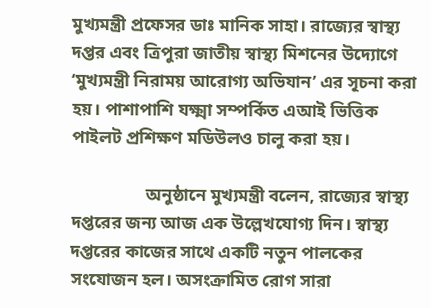মুখ্যমন্ত্রী প্রফেসর ডাঃ মানিক সাহা। রাজ্যের স্বাস্থ্য দপ্তর এবং ত্রিপুরা জাতীয় স্বাস্থ্য মিশনের উদ্যোগে ‘মুখ্যমন্ত্রী নিরাময় আরোগ্য অভিযান’ এর সূচনা করা হয়। পাশাপাশি যক্ষ্মা সম্পর্কিত এআই ভিত্তিক পাইলট প্রশিক্ষণ মডিউলও চালু করা হয়।

                 অনুষ্ঠানে মুখ্যমন্ত্রী বলেন, রাজ্যের স্বাস্থ্য দপ্তরের জন্য আজ এক উল্লেখযোগ্য দিন। স্বাস্থ্য দপ্তরের কাজের সাথে একটি নতুন পালকের সংযোজন হল। অসংক্রামিত রোগ সারা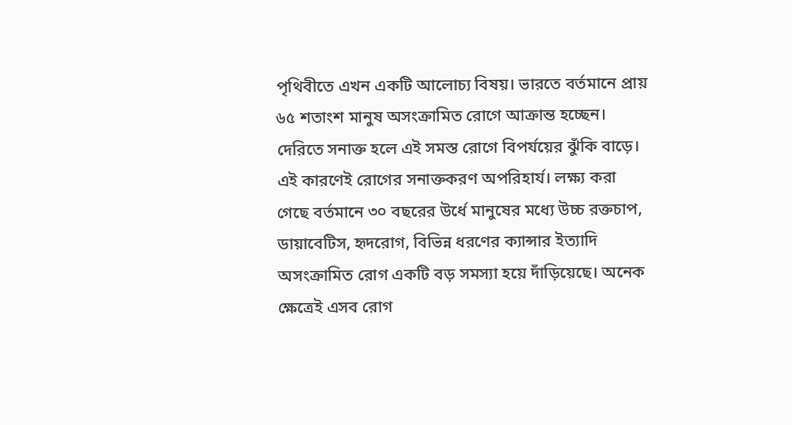পৃথিবীতে এখন একটি আলোচ্য বিষয়। ভারতে বর্তমানে প্রায় ৬৫ শতাংশ মানুষ অসংক্রামিত রোগে আক্রান্ত হচ্ছেন। দেরিতে সনাক্ত হলে এই সমস্ত রোগে বিপর্যয়ের ঝুঁকি বাড়ে। এই কারণেই রোগের সনাক্তকরণ অপরিহার্য। লক্ষ্য করা গেছে বর্তমানে ৩০ বছরের উর্ধে মানুষের মধ্যে উচ্চ রক্তচাপ, ডায়াবেটিস, হৃদরোগ, বিভিন্ন ধরণের ক্যান্সার ইত্যাদি অসংক্রামিত রোগ একটি বড় সমস্যা হয়ে দাঁড়িয়েছে। অনেক ক্ষেত্রেই এসব রোগ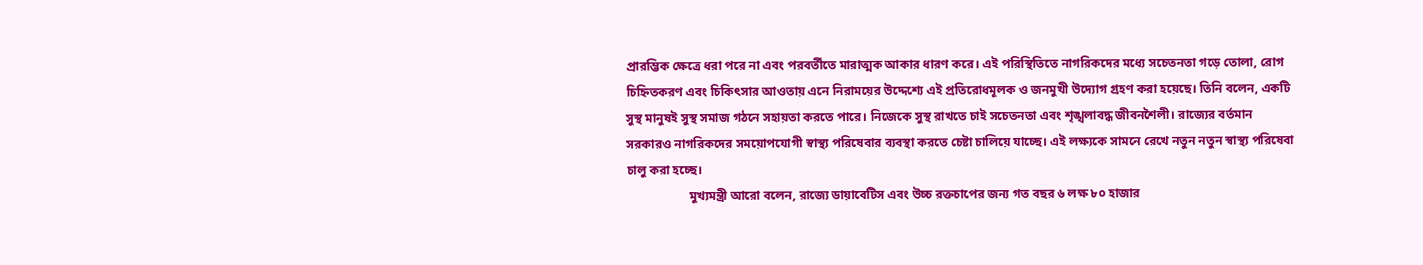প্রারম্ভিক ক্ষেত্রে ধরা পরে না এবং পরবর্তীতে মারাত্মক আকার ধারণ করে। এই পরিস্থিতিতে নাগরিকদের মধ্যে সচেতনতা গড়ে তোলা, রোগ চিহ্নিতকরণ এবং চিকিৎসার আওতায় এনে নিরাময়ের উদ্দেশ্যে এই প্রতিরোধমূলক ও জনমুখী উদ্যোগ গ্রহণ করা হয়েছে। তিনি বলেন, একটি সুস্থ মানুষই সুস্থ সমাজ গঠনে সহায়তা করতে পারে। নিজেকে সুস্থ রাখতে চাই সচেতনতা এবং শৃঙ্খলাবদ্ধ জীবনশৈলী। রাজ্যের বর্তমান সরকারও নাগরিকদের সময়োপযোগী স্বাস্থ্য পরিষেবার ব্যবস্থা করতে চেষ্টা চালিয়ে যাচ্ছে। এই লক্ষ্যকে সামনে রেখে নতুন নতুন স্বাস্থ্য পরিষেবা চালু করা হচ্ছে।
                    মুখ্যমন্ত্রী আরো বলেন, রাজ্যে ডায়াবেটিস এবং উচ্চ রক্তচাপের জন্য গত বছর ৬ লক্ষ ৮০ হাজার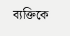ব্যক্তিকে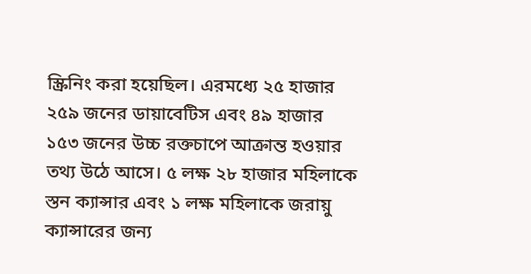স্ক্রিনিং করা হয়েছিল। এরমধ্যে ২৫ হাজার ২৫৯ জনের ডায়াবেটিস এবং ৪৯ হাজার ১৫৩ জনের উচ্চ রক্তচাপে আক্রান্ত হওয়ার তথ্য উঠে আসে। ৫ লক্ষ ২৮ হাজার মহিলাকে স্তন ক্যান্সার এবং ১ লক্ষ মহিলাকে জরায়ু ক্যান্সারের জন্য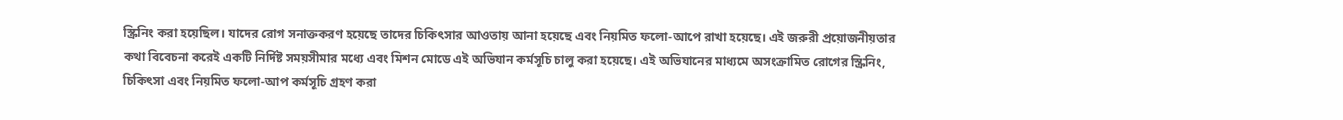স্ক্রিনিং করা হয়েছিল। যাদের রোগ সনাক্তকরণ হয়েছে তাদের চিকিৎসার আওতায় আনা হয়েছে এবং নিয়মিত ফলো-আপে রাখা হয়েছে। এই জরুরী প্রয়োজনীয়তার কথা বিবেচনা করেই একটি নির্দিষ্ট সময়সীমার মধ্যে এবং মিশন মোডে এই অভিযান কর্মসূচি চালু করা হয়েছে। এই অভিযানের মাধ্যমে অসংক্রামিত রোগের স্ক্রিনিং, চিকিৎসা এবং নিয়মিত ফলো-আপ কর্মসূচি গ্রহণ করা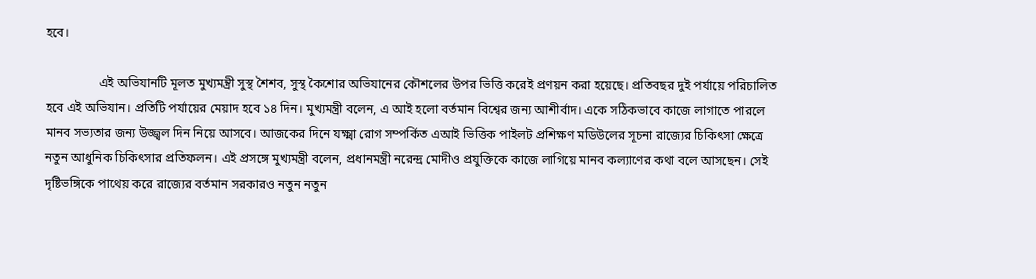হবে।

                 এই অভিযানটি মূলত মুখ্যমন্ত্রী সুস্থ শৈশব, সুস্থ কৈশোর অভিযানের কৌশলের উপর ভিত্তি করেই প্রণয়ন করা হয়েছে। প্রতিবছর দুই পর্যায়ে পরিচালিত হবে এই অভিযান। প্রতিটি পর্যায়ের মেয়াদ হবে ১৪ দিন। মুখ্যমন্ত্রী বলেন, এ আই হলো বর্তমান বিশ্বের জন্য আশীর্বাদ। একে সঠিকভাবে কাজে লাগাতে পারলে মানব সভ্যতার জন্য উজ্জ্বল দিন নিয়ে আসবে। আজকের দিনে যক্ষ্মা রোগ সম্পর্কিত এআই ভিত্তিক পাইলট প্রশিক্ষণ মডিউলের সূচনা রাজ্যের চিকিৎসা ক্ষেত্রে নতুন আধুনিক চিকিৎসার প্রতিফলন। এই প্রসঙ্গে মুখ্যমন্ত্রী বলেন, প্রধানমন্ত্রী নরেন্দ্র মোদীও প্রযুক্তিকে কাজে লাগিয়ে মানব কল্যাণের কথা বলে আসছেন। সেই দৃষ্টিভঙ্গিকে পাথেয় করে রাজ্যের বর্তমান সরকারও নতুন নতুন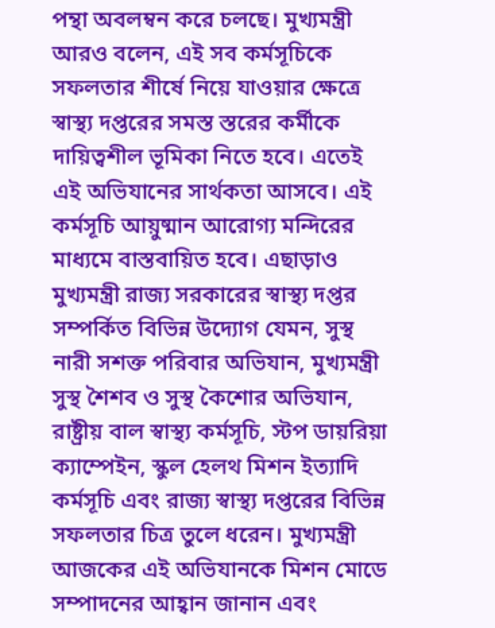পন্থা অবলম্বন করে চলছে। মুখ্যমন্ত্রী আরও বলেন, এই সব কর্মসূচিকে সফলতার শীর্ষে নিয়ে যাওয়ার ক্ষেত্রে স্বাস্থ্য দপ্তরের সমস্ত স্তরের কর্মীকে দায়িত্বশীল ভূমিকা নিতে হবে। এতেই এই অভিযানের সার্থকতা আসবে। এই কর্মসূচি আয়ুষ্মান আরোগ্য মন্দিরের মাধ্যমে বাস্তবায়িত হবে। এছাড়াও মুখ্যমন্ত্রী রাজ্য সরকারের স্বাস্থ্য দপ্তর সম্পর্কিত বিভিন্ন উদ্যোগ যেমন, সুস্থ নারী সশক্ত পরিবার অভিযান, মুখ্যমন্ত্রী সুস্থ শৈশব ও সুস্থ কৈশোর অভিযান, রাষ্ট্রীয় বাল স্বাস্থ্য কর্মসূচি, স্টপ ডায়রিয়া ক্যাম্পেইন, স্কুল হেলথ মিশন ইত্যাদি কর্মসূচি এবং রাজ্য স্বাস্থ্য দপ্তরের বিভিন্ন সফলতার চিত্র তুলে ধরেন। মুখ্যমন্ত্রী আজকের এই অভিযানকে মিশন মোডে সম্পাদনের আহ্বান জানান এবং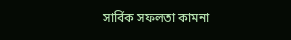সার্বিক সফলতা কামনা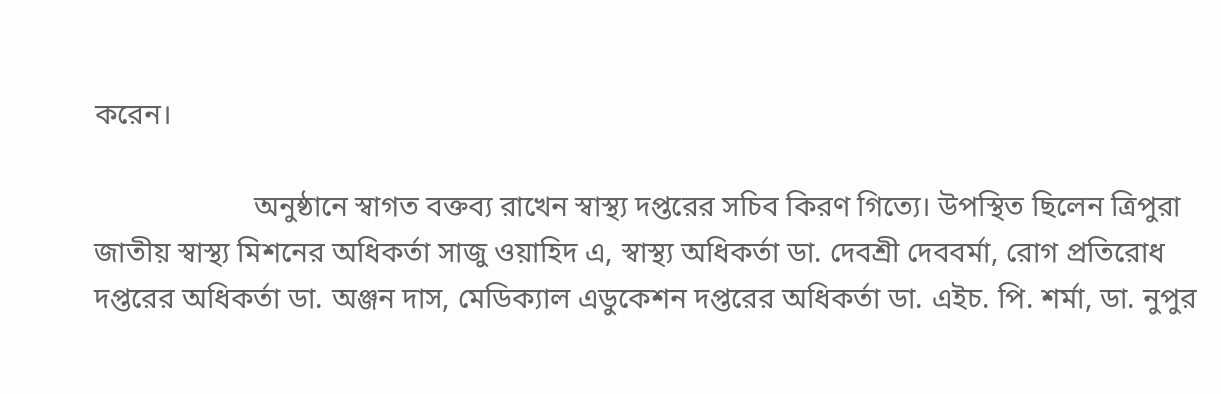করেন।

                      অনুষ্ঠানে স্বাগত বক্তব্য রাখেন স্বাস্থ্য দপ্তরের সচিব কিরণ গিত্যে। উপস্থিত ছিলেন ত্রিপুরা জাতীয় স্বাস্থ্য মিশনের অধিকর্তা সাজু ওয়াহিদ এ, স্বাস্থ্য অধিকর্তা ডা. দেবশ্রী দেববর্মা, রোগ প্রতিরোধ দপ্তরের অধিকর্তা ডা. অঞ্জন দাস, মেডিক্যাল এডুকেশন দপ্তরের অধিকর্তা ডা. এইচ. পি. শর্মা, ডা. নুপুর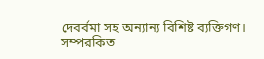দেবর্বমা সহ অন্যান্য বিশিষ্ট ব্যক্তিগণ।
সম্পরকিত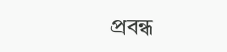প্রবন্ধ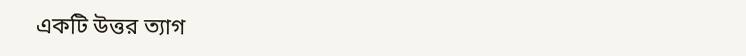একটি উত্তর ত্যাগ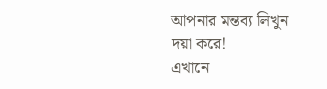আপনার মন্তব্য লিখুন দয়া করে!
এখানে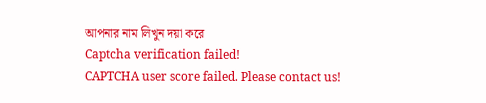আপনার নাম লিখুন দয়া করে
Captcha verification failed!
CAPTCHA user score failed. Please contact us!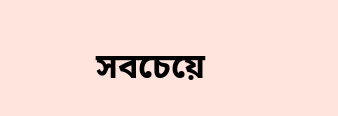সবচেয়ে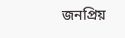জনপ্রিয়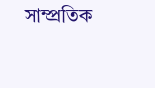সাম্প্রতিক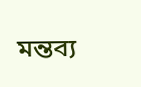মন্তব্য